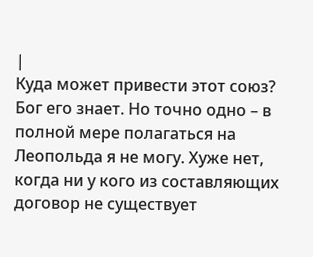|
Куда может привести этот союз? Бог его знает. Но точно одно – в полной мере полагаться на Леопольда я не могу. Хуже нет, когда ни у кого из составляющих договор не существует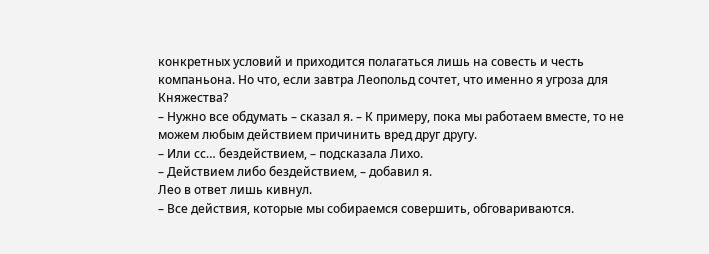конкретных условий и приходится полагаться лишь на совесть и честь компаньона. Но что, если завтра Леопольд сочтет, что именно я угроза для Княжества?
– Нужно все обдумать – сказал я. – К примеру, пока мы работаем вместе, то не можем любым действием причинить вред друг другу.
– Или сс… бездействием, – подсказала Лихо.
– Действием либо бездействием, – добавил я.
Лео в ответ лишь кивнул.
– Все действия, которые мы собираемся совершить, обговариваются.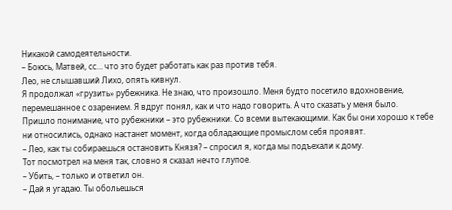Никакой самодеятельности.
– Боюсь, Матвей, сс… что это будет работать как раз против тебя.
Лео, не слышавший Лихо, опять кивнул.
Я продолжал «грузить» рубежника. Не знаю, что произошло. Меня будто посетило вдохновение, перемешанное с озарением. Я вдруг понял, как и что надо говорить. А что сказать у меня было.
Пришло понимание, что рубежники – это рубежники. Со всеми вытекающими. Как бы они хорошо к тебе ни относились, однако настанет момент, когда обладающие промыслом себя проявят.
– Лео, как ты собираешься остановить Князя? – спросил я, когда мы подъехали к дому.
Тот посмотрел на меня так, словно я сказал нечто глупое.
– Убить, – только и ответил он.
– Дай я угадаю. Ты обольешься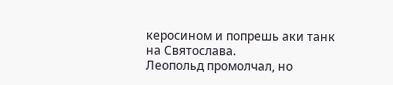керосином и попрешь аки танк на Святослава.
Леопольд промолчал, но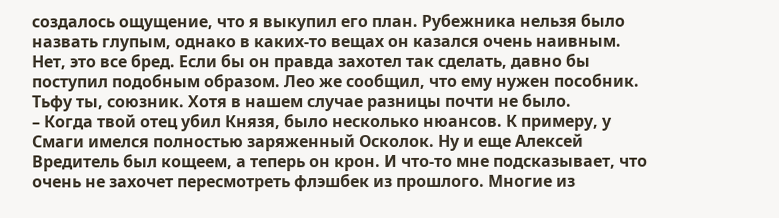создалось ощущение, что я выкупил его план. Рубежника нельзя было назвать глупым, однако в каких-то вещах он казался очень наивным. Нет, это все бред. Если бы он правда захотел так сделать, давно бы поступил подобным образом. Лео же сообщил, что ему нужен пособник. Тьфу ты, союзник. Хотя в нашем случае разницы почти не было.
– Когда твой отец убил Князя, было несколько нюансов. К примеру, у Смаги имелся полностью заряженный Осколок. Ну и еще Алексей Вредитель был кощеем, а теперь он крон. И что-то мне подсказывает, что очень не захочет пересмотреть флэшбек из прошлого. Многие из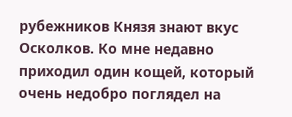рубежников Князя знают вкус Осколков. Ко мне недавно приходил один кощей, который очень недобро поглядел на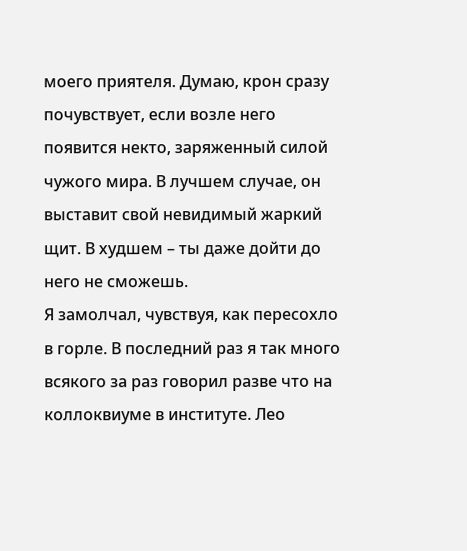моего приятеля. Думаю, крон сразу почувствует, если возле него появится некто, заряженный силой чужого мира. В лучшем случае, он выставит свой невидимый жаркий щит. В худшем – ты даже дойти до него не сможешь.
Я замолчал, чувствуя, как пересохло в горле. В последний раз я так много всякого за раз говорил разве что на коллоквиуме в институте. Лео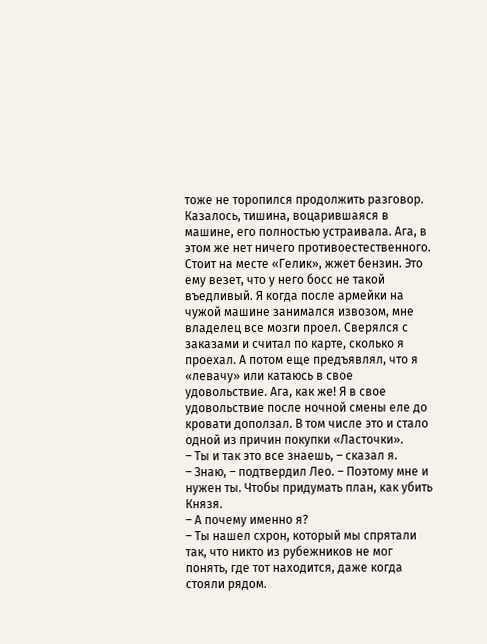тоже не торопился продолжить разговор. Казалось, тишина, воцарившаяся в машине, его полностью устраивала. Ага, в этом же нет ничего противоестественного. Стоит на месте «Гелик», жжет бензин. Это ему везет, что у него босс не такой въедливый. Я когда после армейки на чужой машине занимался извозом, мне владелец все мозги проел. Сверялся с заказами и считал по карте, сколько я проехал. А потом еще предъявлял, что я «левачу» или катаюсь в свое удовольствие. Ага, как же! Я в свое удовольствие после ночной смены еле до кровати доползал. В том числе это и стало одной из причин покупки «Ласточки».
– Ты и так это все знаешь, – сказал я.
– Знаю, – подтвердил Лео. – Поэтому мне и нужен ты. Чтобы придумать план, как убить Князя.
– А почему именно я?
– Ты нашел схрон, который мы спрятали так, что никто из рубежников не мог понять, где тот находится, даже когда стояли рядом.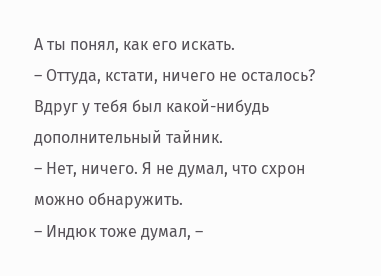А ты понял, как его искать.
– Оттуда, кстати, ничего не осталось? Вдруг у тебя был какой-нибудь дополнительный тайник.
– Нет, ничего. Я не думал, что схрон можно обнаружить.
– Индюк тоже думал, –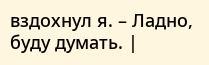вздохнул я. – Ладно, буду думать. |